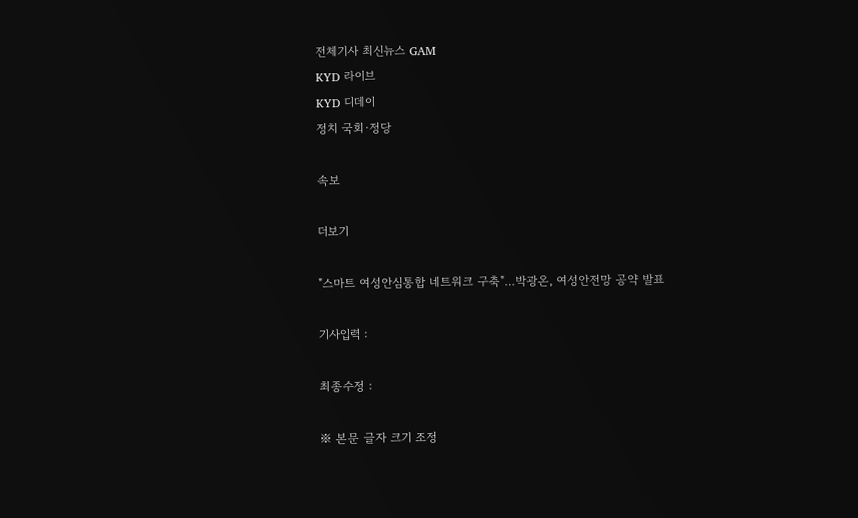전체기사 최신뉴스 GAM
KYD 라이브
KYD 디데이
정치 국회·정당

속보

더보기

"스마트 여성안심통합 네트워크 구축"…박광온, 여성안전망 공약 발표

기사입력 :

최종수정 :

※ 본문 글자 크기 조정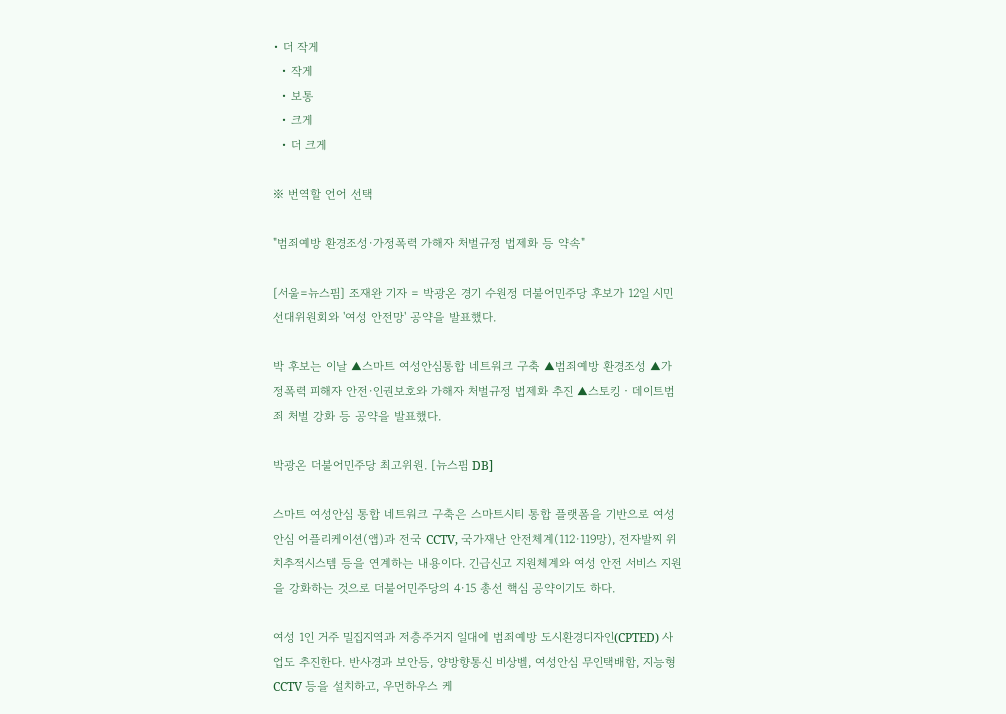• 더 작게
  • 작게
  • 보통
  • 크게
  • 더 크게

※ 번역할 언어 선택

"범죄예방 환경조성·가정폭력 가해자 처벌규정 법제화 등 약속"

[서울=뉴스핌] 조재완 기자 = 박광온 경기 수원정 더불어민주당 후보가 12일 시민선대위원회와 '여성 안전망' 공약을 발표했다.

박 후보는 이날 ▲스마트 여성안심통합 네트워크 구축 ▲범죄예방 환경조성 ▲가정폭력 피해자 안전·인권보호와 가해자 처벌규정 법제화 추진 ▲스토킹‧데이트범죄 처벌 강화 등 공약을 발표했다.

박광온 더불어민주당 최고위원. [뉴스핌 DB]

스마트 여성안심 통합 네트워크 구축은 스마트시티 통합 플랫폼을 기반으로 여성안심 어플리케이션(앱)과 전국 CCTV, 국가재난 안전체계(112·119망), 전자발찌 위치추적시스템 등을 연계하는 내용이다. 긴급신고 지원체계와 여성 안전 서비스 지원을 강화하는 것으로 더불어민주당의 4·15 총선 핵심 공약이기도 하다.

여성 1인 거주 밀집지역과 저층주거지 일대에 범죄예방 도시환경디자인(CPTED) 사업도 추진한다. 반사경과 보안등, 양방향통신 비상벨, 여성안심 무인택배함, 지능형 CCTV 등을 설치하고, 우먼하우스 케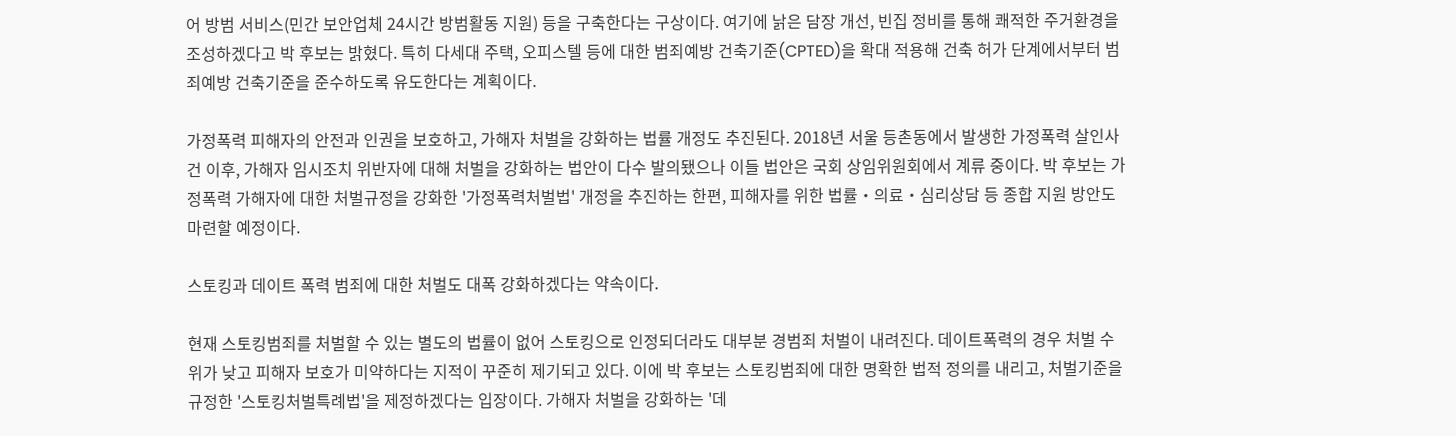어 방범 서비스(민간 보안업체 24시간 방범활동 지원) 등을 구축한다는 구상이다. 여기에 낡은 담장 개선, 빈집 정비를 통해 쾌적한 주거환경을 조성하겠다고 박 후보는 밝혔다. 특히 다세대 주택, 오피스텔 등에 대한 범죄예방 건축기준(CPTED)을 확대 적용해 건축 허가 단계에서부터 범죄예방 건축기준을 준수하도록 유도한다는 계획이다.

가정폭력 피해자의 안전과 인권을 보호하고, 가해자 처벌을 강화하는 법률 개정도 추진된다. 2018년 서울 등촌동에서 발생한 가정폭력 살인사건 이후, 가해자 임시조치 위반자에 대해 처벌을 강화하는 법안이 다수 발의됐으나 이들 법안은 국회 상임위원회에서 계류 중이다. 박 후보는 가정폭력 가해자에 대한 처벌규정을 강화한 '가정폭력처벌법' 개정을 추진하는 한편, 피해자를 위한 법률‧의료‧심리상담 등 종합 지원 방안도 마련할 예정이다.

스토킹과 데이트 폭력 범죄에 대한 처벌도 대폭 강화하겠다는 약속이다.

현재 스토킹범죄를 처벌할 수 있는 별도의 법률이 없어 스토킹으로 인정되더라도 대부분 경범죄 처벌이 내려진다. 데이트폭력의 경우 처벌 수위가 낮고 피해자 보호가 미약하다는 지적이 꾸준히 제기되고 있다. 이에 박 후보는 스토킹범죄에 대한 명확한 법적 정의를 내리고, 처벌기준을 규정한 '스토킹처벌특례법'을 제정하겠다는 입장이다. 가해자 처벌을 강화하는 '데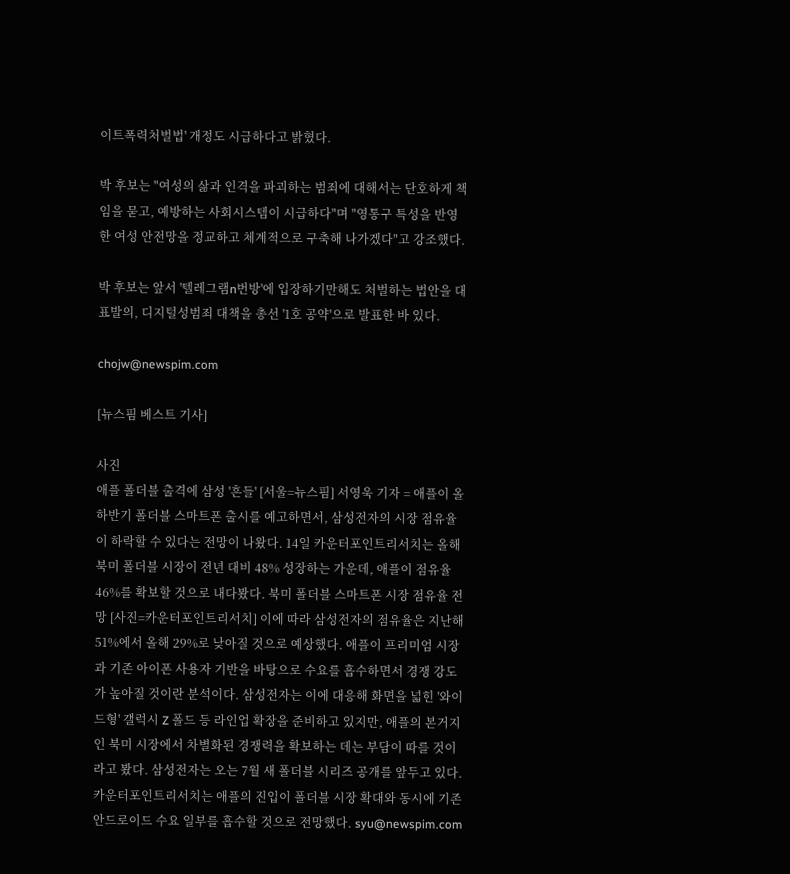이트폭력처벌법' 개정도 시급하다고 밝혔다.

박 후보는 "여성의 삶과 인격을 파괴하는 범죄에 대해서는 단호하게 책임을 묻고, 예방하는 사회시스템이 시급하다"며 "영통구 특성을 반영한 여성 안전망을 정교하고 체계적으로 구축해 나가겠다"고 강조했다.

박 후보는 앞서 '텔레그램n번방'에 입장하기만해도 처벌하는 법안을 대표발의, 디지털성범죄 대책을 총선 '1호 공약'으로 발표한 바 있다.

chojw@newspim.com

[뉴스핌 베스트 기사]

사진
애플 폴더블 출격에 삼성 '흔들' [서울=뉴스핌] 서영욱 기자 = 애플이 올 하반기 폴더블 스마트폰 출시를 예고하면서, 삼성전자의 시장 점유율이 하락할 수 있다는 전망이 나왔다. 14일 카운터포인트리서치는 올해 북미 폴더블 시장이 전년 대비 48% 성장하는 가운데, 애플이 점유율 46%를 확보할 것으로 내다봤다. 북미 폴더블 스마트폰 시장 점유율 전망 [사진=카운터포인트리서치] 이에 따라 삼성전자의 점유율은 지난해 51%에서 올해 29%로 낮아질 것으로 예상했다. 애플이 프리미엄 시장과 기존 아이폰 사용자 기반을 바탕으로 수요를 흡수하면서 경쟁 강도가 높아질 것이란 분석이다. 삼성전자는 이에 대응해 화면을 넓힌 '와이드형' 갤럭시 Z 폴드 등 라인업 확장을 준비하고 있지만, 애플의 본거지인 북미 시장에서 차별화된 경쟁력을 확보하는 데는 부담이 따를 것이라고 봤다. 삼성전자는 오는 7월 새 폴더블 시리즈 공개를 앞두고 있다. 카운터포인트리서치는 애플의 진입이 폴더블 시장 확대와 동시에 기존 안드로이드 수요 일부를 흡수할 것으로 전망했다. syu@newspim.com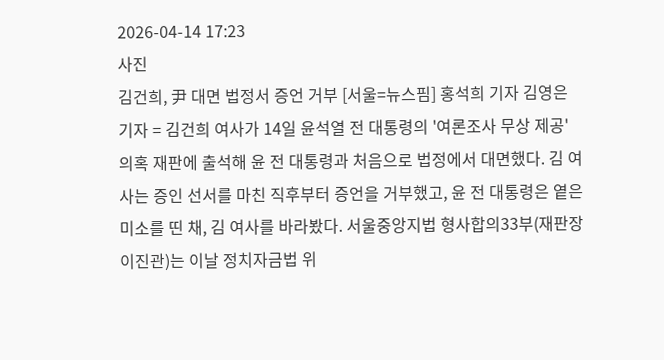2026-04-14 17:23
사진
김건희, 尹 대면 법정서 증언 거부 [서울=뉴스핌] 홍석희 기자 김영은 기자 = 김건희 여사가 14일 윤석열 전 대통령의 '여론조사 무상 제공' 의혹 재판에 출석해 윤 전 대통령과 처음으로 법정에서 대면했다. 김 여사는 증인 선서를 마친 직후부터 증언을 거부했고, 윤 전 대통령은 옅은 미소를 띤 채, 김 여사를 바라봤다. 서울중앙지법 형사합의33부(재판장 이진관)는 이날 정치자금법 위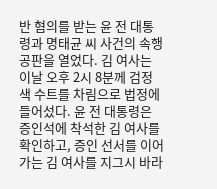반 혐의를 받는 윤 전 대통령과 명태균 씨 사건의 속행 공판을 열었다. 김 여사는 이날 오후 2시 8분께 검정색 수트를 차림으로 법정에 들어섰다. 윤 전 대통령은 증인석에 착석한 김 여사를 확인하고, 증인 선서를 이어가는 김 여사를 지그시 바라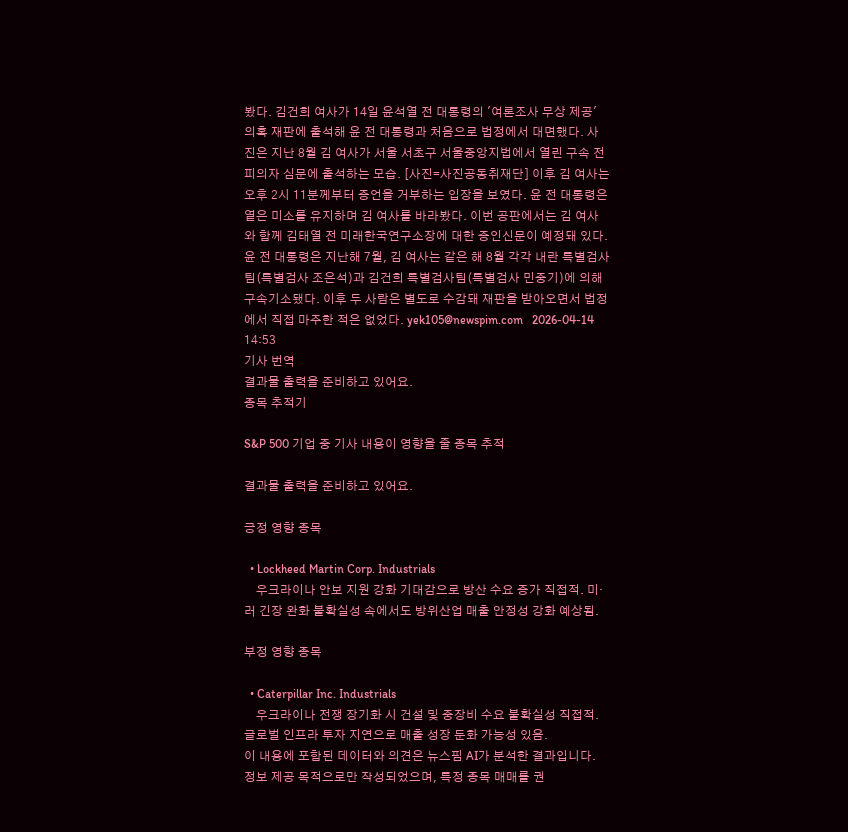봤다. 김건희 여사가 14일 윤석열 전 대통령의 '여론조사 무상 제공' 의혹 재판에 출석해 윤 전 대통령과 처음으로 법정에서 대면했다. 사진은 지난 8월 김 여사가 서울 서초구 서울중앙지법에서 열린 구속 전 피의자 심문에 출석하는 모습. [사진=사진공동취재단] 이후 김 여사는 오후 2시 11분께부터 증언을 거부하는 입장을 보였다. 윤 전 대통령은 옅은 미소를 유지하며 김 여사를 바라봤다. 이번 공판에서는 김 여사와 함께 김태열 전 미래한국연구소장에 대한 증인신문이 예정돼 있다. 윤 전 대통령은 지난해 7월, 김 여사는 같은 해 8월 각각 내란 특별검사팀(특별검사 조은석)과 김건희 특별검사팀(특별검사 민중기)에 의해 구속기소됐다. 이후 두 사람은 별도로 수감돼 재판을 받아오면서 법정에서 직접 마주한 적은 없었다. yek105@newspim.com   2026-04-14 14:53
기사 번역
결과물 출력을 준비하고 있어요.
종목 추적기

S&P 500 기업 중 기사 내용이 영향을 줄 종목 추적

결과물 출력을 준비하고 있어요.

긍정 영향 종목

  • Lockheed Martin Corp. Industrials
    우크라이나 안보 지원 강화 기대감으로 방산 수요 증가 직접적. 미·러 긴장 완화 불확실성 속에서도 방위산업 매출 안정성 강화 예상됨.

부정 영향 종목

  • Caterpillar Inc. Industrials
    우크라이나 전쟁 장기화 시 건설 및 중장비 수요 불확실성 직접적. 글로벌 인프라 투자 지연으로 매출 성장 둔화 가능성 있음.
이 내용에 포함된 데이터와 의견은 뉴스핌 AI가 분석한 결과입니다. 정보 제공 목적으로만 작성되었으며, 특정 종목 매매를 권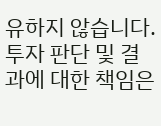유하지 않습니다. 투자 판단 및 결과에 대한 책임은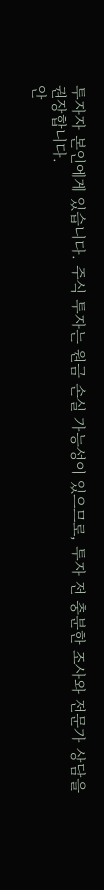투자자 본인에게 있습니다. 주식 투자는 원금 손실 가능성이 있으므로, 투자 전 충분한 조사와 전문가 상담을 권장합니다.
안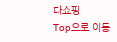다쇼핑
Top으로 이동